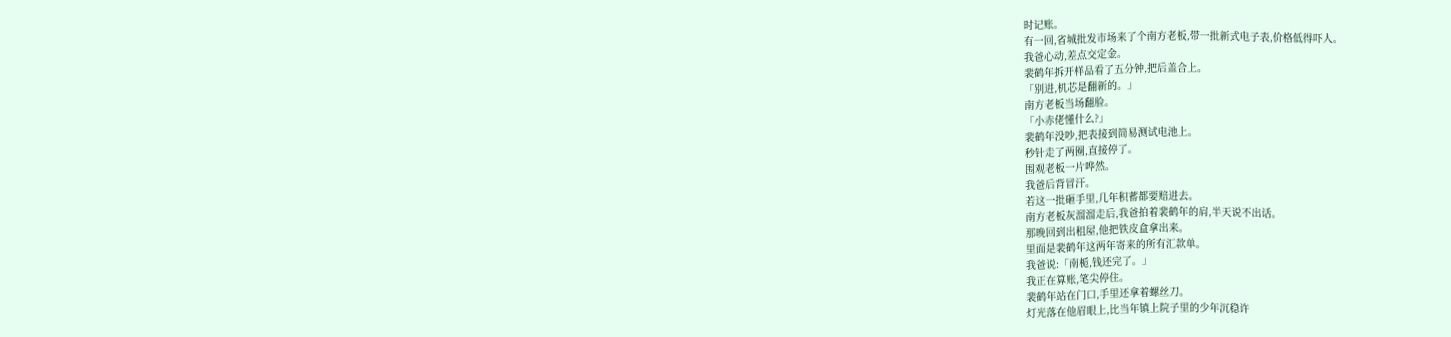时记账。
有一回,省城批发市场来了个南方老板,带一批新式电子表,价格低得吓人。
我爸心动,差点交定金。
裴鹤年拆开样品看了五分钟,把后盖合上。
「别进,机芯是翻新的。」
南方老板当场翻脸。
「小赤佬懂什么?」
裴鹤年没吵,把表接到简易测试电池上。
秒针走了两圈,直接停了。
围观老板一片哗然。
我爸后背冒汗。
若这一批砸手里,几年积蓄都要赔进去。
南方老板灰溜溜走后,我爸拍着裴鹤年的肩,半天说不出话。
那晚回到出租屋,他把铁皮盒拿出来。
里面是裴鹤年这两年寄来的所有汇款单。
我爸说:「南栀,钱还完了。」
我正在算账,笔尖停住。
裴鹤年站在门口,手里还拿着螺丝刀。
灯光落在他眉眼上,比当年镇上院子里的少年沉稳许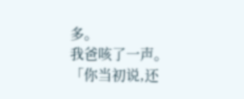多。
我爸咳了一声。
「你当初说,还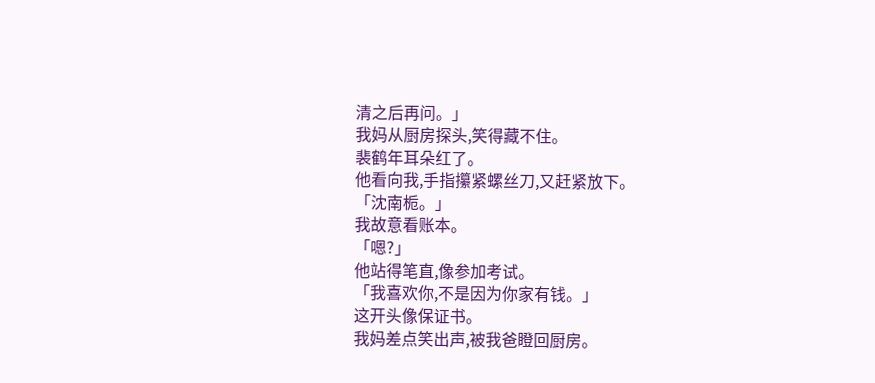清之后再问。」
我妈从厨房探头,笑得藏不住。
裴鹤年耳朵红了。
他看向我,手指攥紧螺丝刀,又赶紧放下。
「沈南栀。」
我故意看账本。
「嗯?」
他站得笔直,像参加考试。
「我喜欢你,不是因为你家有钱。」
这开头像保证书。
我妈差点笑出声,被我爸瞪回厨房。